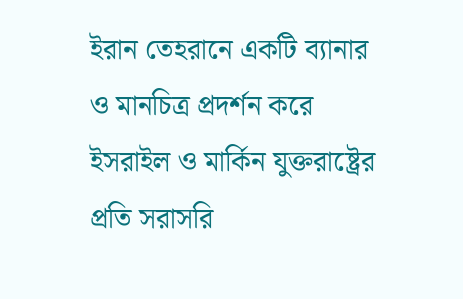ইরান তেহরানে একটি ব্যানার ও মানচিত্র প্রদর্শন করে ইসরাইল ও মার্কিন যুক্তরাষ্ট্রের প্রতি সরাসরি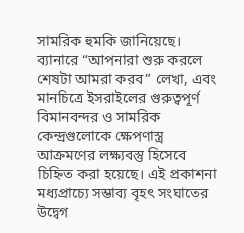সামরিক হুমকি জানিয়েছে। ব্যানারে “আপনারা শুরু করলে শেষটা আমরা করব” লেখা, এবং মানচিত্রে ইসরাইলের গুরুত্বপূর্ণ বিমানবন্দর ও সামরিক কেন্দ্রগুলোকে ক্ষেপণাস্ত্র আক্রমণের লক্ষ্যবস্তু হিসেবে চিহ্নিত করা হয়েছে। এই প্রকাশনা মধ্যপ্রাচ্যে সম্ভাব্য বৃহৎ সংঘাতের উদ্বেগ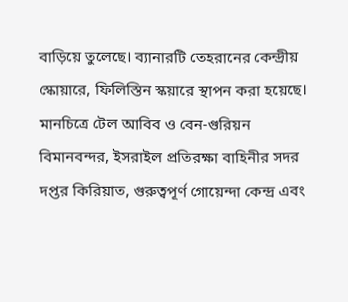বাড়িয়ে তুলেছে। ব্যানারটি তেহরানের কেন্দ্রীয় স্কোয়ারে, ফিলিস্তিন স্কয়ারে স্থাপন করা হয়েছে।
মানচিত্রে টেল আবিব ও বেন‑গুরিয়ন বিমানবন্দর, ইসরাইল প্রতিরক্ষা বাহিনীর সদর দপ্তর কিরিয়াত, গুরুত্বপূর্ণ গোয়েন্দা কেন্দ্র এবং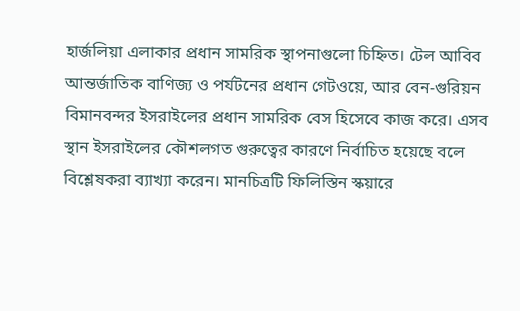হার্জলিয়া এলাকার প্রধান সামরিক স্থাপনাগুলো চিহ্নিত। টেল আবিব আন্তর্জাতিক বাণিজ্য ও পর্যটনের প্রধান গেটওয়ে, আর বেন‑গুরিয়ন বিমানবন্দর ইসরাইলের প্রধান সামরিক বেস হিসেবে কাজ করে। এসব স্থান ইসরাইলের কৌশলগত গুরুত্বের কারণে নির্বাচিত হয়েছে বলে বিশ্লেষকরা ব্যাখ্যা করেন। মানচিত্রটি ফিলিস্তিন স্কয়ারে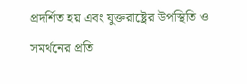প্রদর্শিত হয় এবং যুক্তরাষ্ট্রের উপস্থিতি ও সমর্থনের প্রতি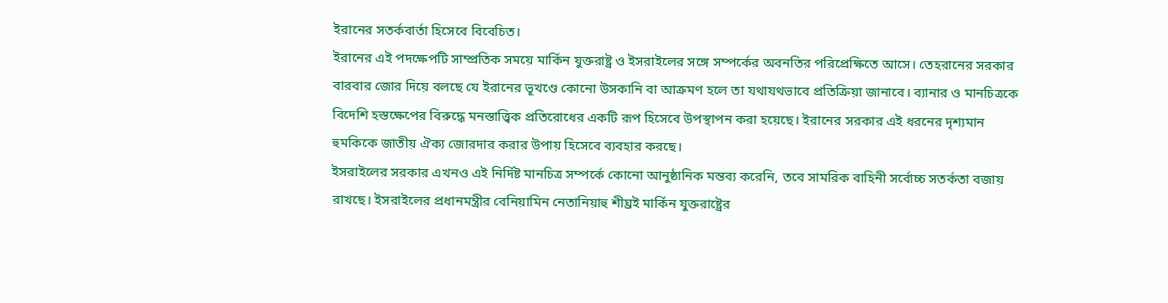ইরানের সতর্কবার্তা হিসেবে বিবেচিত।
ইরানের এই পদক্ষেপটি সাম্প্রতিক সময়ে মার্কিন যুক্তরাষ্ট্র ও ইসরাইলের সঙ্গে সম্পর্কের অবনতির পরিপ্রেক্ষিতে আসে। তেহরানের সরকার বারবার জোর দিয়ে বলছে যে ইরানের ভূখণ্ডে কোনো উসকানি বা আক্রমণ হলে তা যথাযথভাবে প্রতিক্রিয়া জানাবে। ব্যানার ও মানচিত্রকে বিদেশি হস্তক্ষেপের বিরুদ্ধে মনস্তাত্ত্বিক প্রতিরোধের একটি রূপ হিসেবে উপস্থাপন করা হয়েছে। ইরানের সরকার এই ধরনের দৃশ্যমান হুমকিকে জাতীয় ঐক্য জোরদার করার উপায় হিসেবে ব্যবহার করছে।
ইসরাইলের সরকার এখনও এই নির্দিষ্ট মানচিত্র সম্পর্কে কোনো আনুষ্ঠানিক মন্তব্য করেনি, তবে সামরিক বাহিনী সর্বোচ্চ সতর্কতা বজায় রাখছে। ইসরাইলের প্রধানমন্ত্রীর বেনিয়ামিন নেতানিয়াহু শীঘ্রই মার্কিন যুক্তরাষ্ট্রের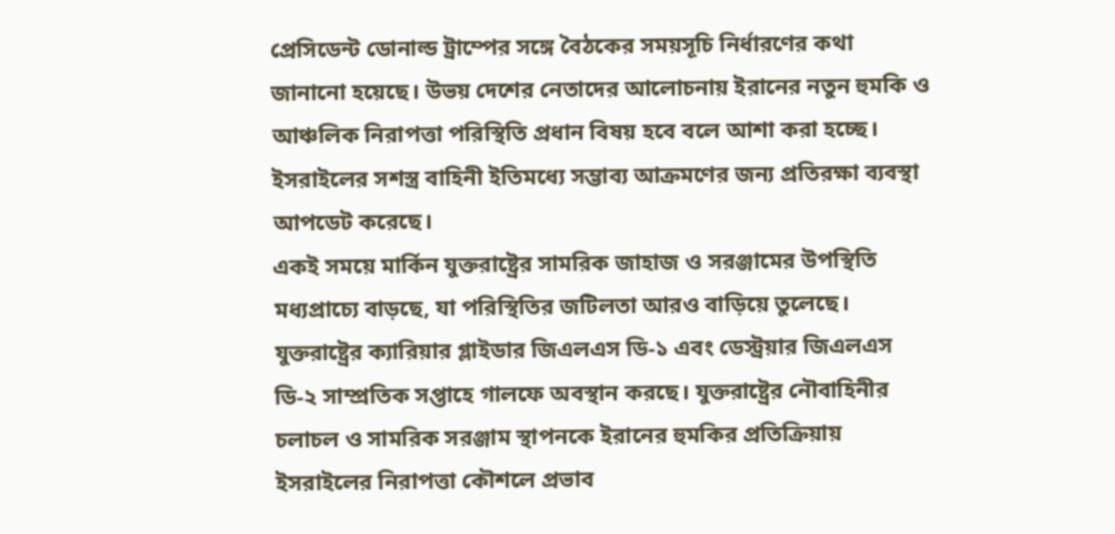প্রেসিডেন্ট ডোনাল্ড ট্রাম্পের সঙ্গে বৈঠকের সময়সূচি নির্ধারণের কথা জানানো হয়েছে। উভয় দেশের নেতাদের আলোচনায় ইরানের নতুন হুমকি ও আঞ্চলিক নিরাপত্তা পরিস্থিতি প্রধান বিষয় হবে বলে আশা করা হচ্ছে। ইসরাইলের সশস্ত্র বাহিনী ইতিমধ্যে সম্ভাব্য আক্রমণের জন্য প্রতিরক্ষা ব্যবস্থা আপডেট করেছে।
একই সময়ে মার্কিন যুক্তরাষ্ট্রের সামরিক জাহাজ ও সরঞ্জামের উপস্থিতি মধ্যপ্রাচ্যে বাড়ছে, যা পরিস্থিতির জটিলতা আরও বাড়িয়ে তুলেছে। যুক্তরাষ্ট্রের ক্যারিয়ার গ্লাইডার জিএলএস ডি-১ এবং ডেস্ট্রয়ার জিএলএস ডি-২ সাম্প্রতিক সপ্তাহে গালফে অবস্থান করছে। যুক্তরাষ্ট্রের নৌবাহিনীর চলাচল ও সামরিক সরঞ্জাম স্থাপনকে ইরানের হুমকির প্রতিক্রিয়ায় ইসরাইলের নিরাপত্তা কৌশলে প্রভাব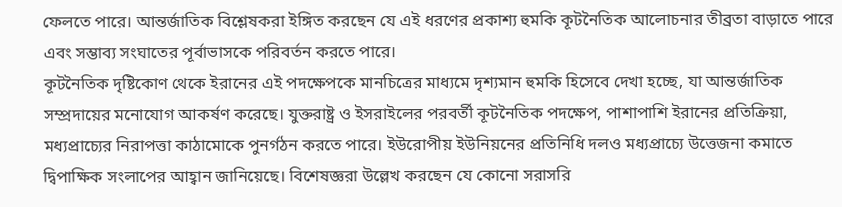ফেলতে পারে। আন্তর্জাতিক বিশ্লেষকরা ইঙ্গিত করছেন যে এই ধরণের প্রকাশ্য হুমকি কূটনৈতিক আলোচনার তীব্রতা বাড়াতে পারে এবং সম্ভাব্য সংঘাতের পূর্বাভাসকে পরিবর্তন করতে পারে।
কূটনৈতিক দৃষ্টিকোণ থেকে ইরানের এই পদক্ষেপকে মানচিত্রের মাধ্যমে দৃশ্যমান হুমকি হিসেবে দেখা হচ্ছে, যা আন্তর্জাতিক সম্প্রদায়ের মনোযোগ আকর্ষণ করেছে। যুক্তরাষ্ট্র ও ইসরাইলের পরবর্তী কূটনৈতিক পদক্ষেপ, পাশাপাশি ইরানের প্রতিক্রিয়া, মধ্যপ্রাচ্যের নিরাপত্তা কাঠামোকে পুনর্গঠন করতে পারে। ইউরোপীয় ইউনিয়নের প্রতিনিধি দলও মধ্যপ্রাচ্যে উত্তেজনা কমাতে দ্বিপাক্ষিক সংলাপের আহ্বান জানিয়েছে। বিশেষজ্ঞরা উল্লেখ করছেন যে কোনো সরাসরি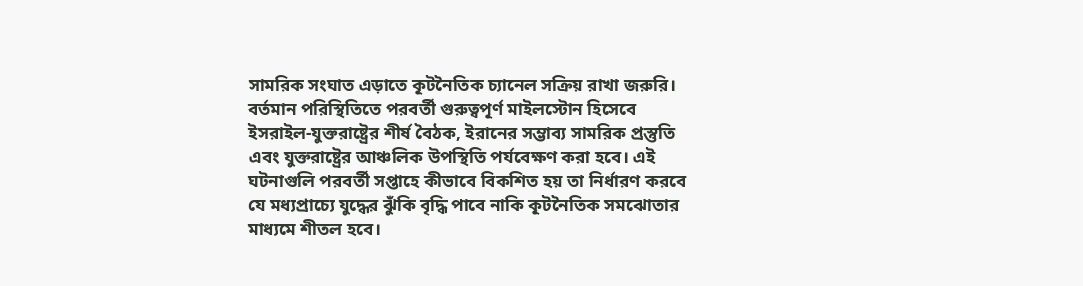সামরিক সংঘাত এড়াতে কূটনৈতিক চ্যানেল সক্রিয় রাখা জরুরি।
বর্তমান পরিস্থিতিতে পরবর্তী গুরুত্বপূর্ণ মাইলস্টোন হিসেবে ইসরাইল-যুক্তরাষ্ট্রের শীর্ষ বৈঠক, ইরানের সম্ভাব্য সামরিক প্রস্তুতি এবং যুক্তরাষ্ট্রের আঞ্চলিক উপস্থিতি পর্যবেক্ষণ করা হবে। এই ঘটনাগুলি পরবর্তী সপ্তাহে কীভাবে বিকশিত হয় তা নির্ধারণ করবে যে মধ্যপ্রাচ্যে যুদ্ধের ঝুঁকি বৃদ্ধি পাবে নাকি কূটনৈতিক সমঝোতার মাধ্যমে শীতল হবে।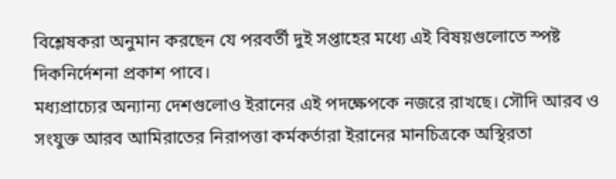বিশ্লেষকরা অনুমান করছেন যে পরবর্তী দুই সপ্তাহের মধ্যে এই বিষয়গুলোতে স্পষ্ট দিকনির্দেশনা প্রকাশ পাবে।
মধ্যপ্রাচ্যের অন্যান্য দেশগুলোও ইরানের এই পদক্ষেপকে নজরে রাখছে। সৌদি আরব ও সংযুক্ত আরব আমিরাতের নিরাপত্তা কর্মকর্তারা ইরানের মানচিত্রকে অস্থিরতা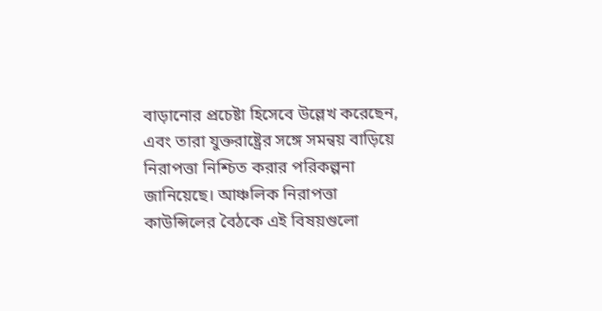বাড়ানোর প্রচেষ্টা হিসেবে উল্লেখ করেছেন, এবং তারা যুক্তরাষ্ট্রের সঙ্গে সমন্বয় বাড়িয়ে নিরাপত্তা নিশ্চিত করার পরিকল্পনা জানিয়েছে। আঞ্চলিক নিরাপত্তা কাউন্সিলের বৈঠকে এই বিষয়গুলো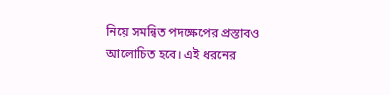নিয়ে সমন্বিত পদক্ষেপের প্রস্তাবও আলোচিত হবে। এই ধরনের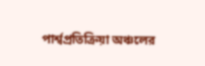পার্শ্বপ্রতিক্রিয়া অঞ্চলের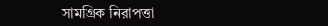সামগ্রিক নিরাপত্তা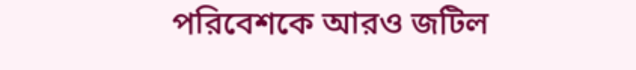পরিবেশকে আরও জটিল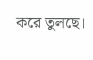করে তুলছে।